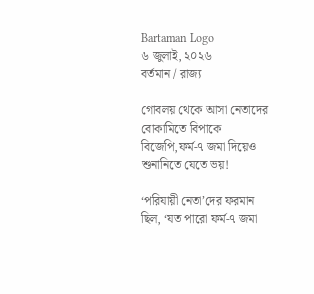Bartaman Logo
৬ জুলাই, ২০২৬
বর্তমান / রাজ্য

গোবলয় থেকে আসা নেতাদের বোকামিতে বিপাকে বিজেপি,ফর্ম-৭ জমা দিয়েও শুনানিতে যেতে ভয়!

‘পরিযায়ী নেতা’দের ফরমান ছিল, ‘যত পারো ফর্ম-৭ জমা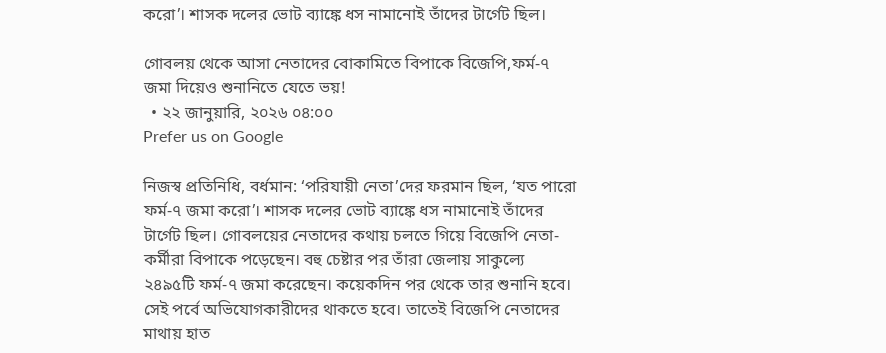করো’। শাসক দলের ভোট ব্যাঙ্কে ধস নামানোই তাঁদের টার্গেট ছিল।

গোবলয় থেকে আসা নেতাদের বোকামিতে বিপাকে বিজেপি,ফর্ম-৭ জমা দিয়েও শুনানিতে যেতে ভয়!
  • ২২ জানুয়ারি, ২০২৬ ০৪:০০
Prefer us on Google

নিজস্ব প্রতিনিধি, বর্ধমান: ‘পরিযায়ী নেতা’দের ফরমান ছিল, ‘যত পারো ফর্ম-৭ জমা করো’। শাসক দলের ভোট ব্যাঙ্কে ধস নামানোই তাঁদের টার্গেট ছিল। গোবলয়ের নেতাদের কথায় চলতে গিয়ে বিজেপি নেতা-কর্মীরা বিপাকে পড়েছেন। বহু চেষ্টার পর তাঁরা জেলায় সাকুল্যে ২৪৯৫টি ফর্ম-৭ জমা করেছেন। কয়েকদিন পর থেকে তার শুনানি হবে। সেই পর্বে অভিযোগকারীদের থাকতে হবে। তাতেই বিজেপি নেতাদের মাথায় হাত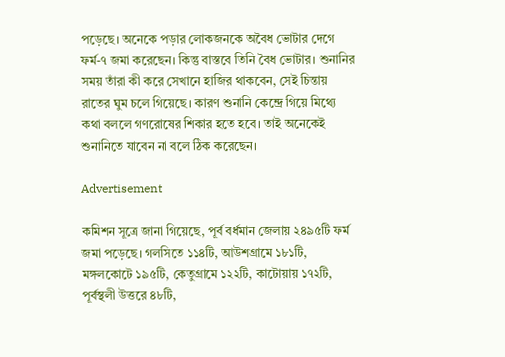পড়েছে। অনেকে পড়ার লোকজনকে অবৈধ ভোটার দেগে ফর্ম-৭ জমা করেছেন। কিন্তু বাস্তবে তিনি বৈধ ভোটার। শুনানির সময় তাঁরা কী করে সেখানে হাজির থাকবেন, সেই চিন্তায় রাতের ঘুম চলে গিয়েছে। কারণ শুনানি কেন্দ্রে গিয়ে মিথ্যে কথা বললে গণরোষের শিকার হতে হবে। তাই অনেকেই শুনানিতে যাবেন না বলে ঠিক করেছেন।

Advertisement

কমিশন সূত্রে জানা গিয়েছে, পূর্ব বর্ধমান জেলায় ২৪৯৫টি ফর্ম জমা পড়েছে। গলসিতে ১১৪টি, আউশগ্রামে ১৮১টি, মঙ্গলকোটে ১৯৫টি, কেতুগ্রামে ১২২টি, কাটোয়ায় ১৭২টি, পূর্বস্থলী উত্তরে ৪৮টি,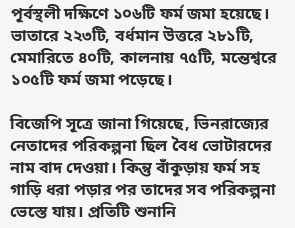পূর্বস্থলী দক্ষিণে ১০৬টি ফর্ম জমা হয়েছে। ভাতারে ২২৩টি, বর্ধমান উত্তরে ২৮১টি, মেমারিতে ৪০টি, কালনায় ৭৫টি, মন্তেশ্বরে ১০৫টি ফর্ম জমা পড়েছে।

বিজেপি সূত্রে জানা গিয়েছে, ভিনরাজ্যের নেতাদের পরিকল্পনা ছিল বৈধ ভোটারদের নাম বাদ দেওয়া। কিন্তু বাঁকুড়ায় ফর্ম সহ গাড়ি ধরা পড়ার পর তাদের সব পরিকল্পনা ভেস্তে যায়। প্রতিটি শুনানি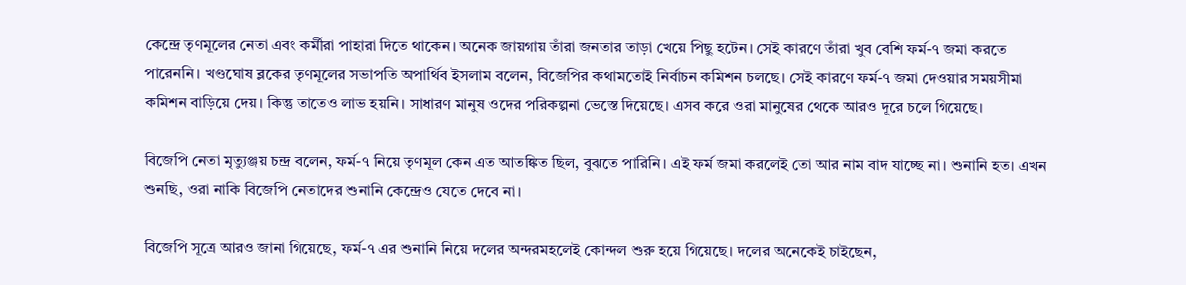কেন্দ্রে তৃণমূলের নেতা এবং কর্মীরা পাহারা দিতে থাকেন। অনেক জায়গায় তাঁরা জনতার তাড়া খেয়ে পিছু হটেন। সেই কারণে তাঁরা খুব বেশি ফর্ম-৭ জমা করতে পারেননি। খণ্ডঘোষ ব্লকের তৃণমূলের সভাপতি অপার্থিব ইসলাম বলেন, বিজেপির কথামতোই নির্বাচন কমিশন চলছে। সেই কারণে ফর্ম-৭ জমা দেওয়ার সময়সীমা কমিশন বাড়িয়ে দেয়। কিন্তু তাতেও লাভ হয়নি। সাধারণ মানুষ ওদের পরিকল্পনা ভেস্তে দিয়েছে। এসব করে ওরা মানুষের থেকে আরও দূরে চলে গিয়েছে।

বিজেপি নেতা মৃত্যুঞ্জয় চন্দ্র বলেন, ফর্ম-৭ নিয়ে তৃণমূল কেন এত আতঙ্কিত ছিল, বুঝতে পারিনি। এই ফর্ম জমা করলেই তো আর নাম বাদ যাচ্ছে না। শুনানি হত। এখন শুনছি, ওরা নাকি বিজেপি নেতাদের শুনানি কেন্দ্রেও যেতে দেবে না।

বিজেপি সূত্রে আরও জানা গিয়েছে, ফর্ম-৭ এর শুনানি নিয়ে দলের অন্দরমহলেই কোন্দল শুরু হয়ে গিয়েছে। দলের অনেকেই চাইছেন,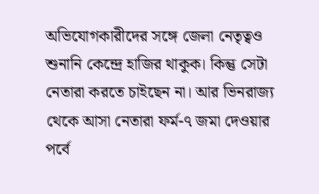অভিযোগকারীদের সঙ্গে জেলা নেতৃত্বও শুনানি কেন্দ্রে হাজির থাকুক। কিন্তু সেটা নেতারা করতে চাইছেন না। আর ভিনরাজ্য থেকে আসা নেতারা ফর্ম-৭ জমা দেওয়ার পর্বে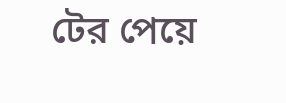টের পেয়ে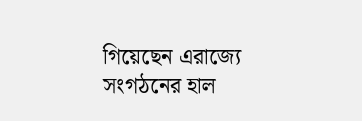গিয়েছেন এরাজ্যে সংগঠনের হাল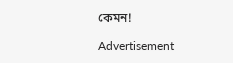কেমন!

Advertisement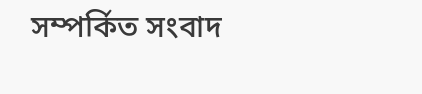সম্পর্কিত সংবাদ